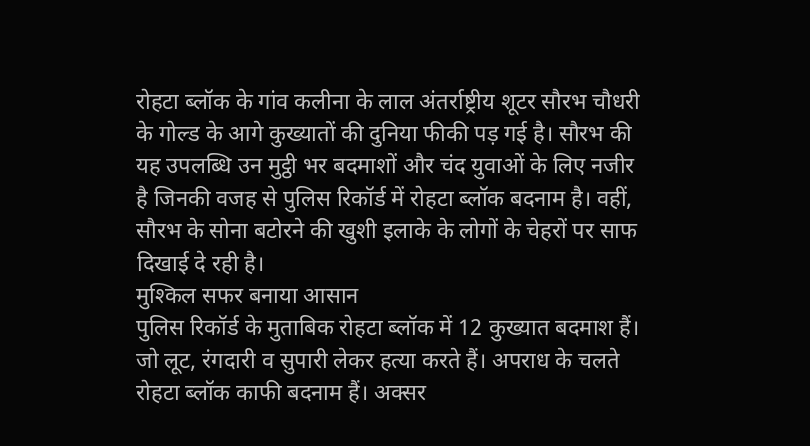रोहटा ब्लॉक के गांव कलीना के लाल अंतर्राष्ट्रीय शूटर सौरभ चौधरी के गोल्ड के आगे कुख्यातों की दुनिया फीकी पड़ गई है। सौरभ की यह उपलब्धि उन मुट्ठी भर बदमाशों और चंद युवाओं के लिए नजीर है जिनकी वजह से पुलिस रिकॉर्ड में रोहटा ब्लॉक बदनाम है। वहीं, सौरभ के सोना बटोरने की खुशी इलाके के लोगों के चेहरों पर साफ दिखाई दे रही है।
मुश्किल सफर बनाया आसान
पुलिस रिकॉर्ड के मुताबिक रोहटा ब्लॉक में 12 कुख्यात बदमाश हैं। जो लूट, रंगदारी व सुपारी लेकर हत्या करते हैं। अपराध के चलते रोहटा ब्लॉक काफी बदनाम हैं। अक्सर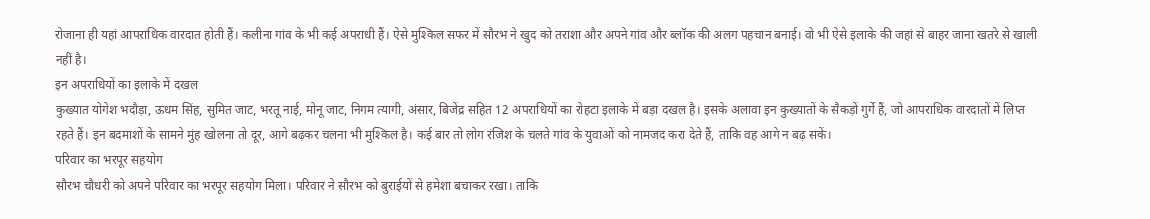रोजाना ही यहां आपराधिक वारदात होती हैं। कलीना गांव के भी कई अपराधी हैं। ऐसे मुश्किल सफर में सौरभ ने खुद को तराशा और अपने गांव और ब्लॉक की अलग पहचान बनाई। वो भी ऐसे इलाके की जहां से बाहर जाना खतरे से खाली नहीं है।
इन अपराधियों का इलाके में दखल
कुख्यात योगेश भदौड़ा, ऊधम सिंह, सुमित जाट, भरतू नाई, मोनू जाट, निगम त्यागी, अंसार, बिजेंद्र सहित 12 अपराधियों का रोहटा इलाके में बड़ा दखल है। इसके अलावा इन कुख्यातों के सैकड़ों गुर्गे हैं, जो आपराधिक वारदातों में लिप्त रहते हैं। इन बदमाशों के सामने मुंह खोलना तो दूर, आगे बढ़कर चलना भी मुश्किल है। कई बार तो लोग रंजिश के चलते गांव के युवाओं को नामजद करा देते हैं, ताकि वह आगे न बढ़ सकें।
परिवार का भरपूर सहयोग
सौरभ चौधरी को अपने परिवार का भरपूर सहयोग मिला। परिवार ने सौरभ को बुराईयों से हमेशा बचाकर रखा। ताकि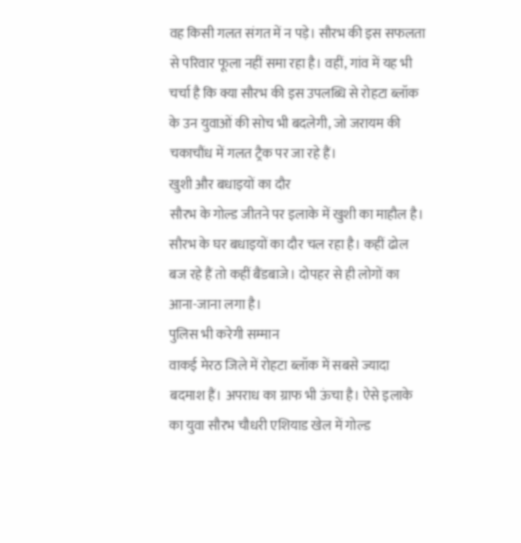वह किसी गलत संगत में न पड़े। सौरभ की इस सफलता से परिवार फूला नहीं समा रहा है। वहीं, गांव में यह भी चर्चा है कि क्या सौरभ की इस उपलब्धि से रोहटा ब्लॉक के उन युवाओं की सोच भी बदलेगी, जो जरायम की चकाचौंध में गलत ट्रैक पर जा रहे हैं।
खुशी और बधाइयों का दौर
सौरभ के गोल्ड जीतने पर इलाके में खुशी का माहौल है। सौरभ के घर बधाइयों का दौर चल रहा है। कहीं ढोल बज रहे हैं तो कहीं बैंडबाजे। दोपहर से ही लोगों का आना-जाना लगा है।
पुलिस भी करेगी सम्मान
वाकई मेरठ जिले में रोहटा ब्लॉक में सबसे ज्यादा बदमाश हैं। अपराध का ग्राफ भी ऊंचा है। ऐसे इलाके का युवा सौरभ चौधरी एशियाड खेल में गोल्ड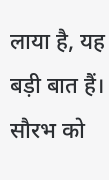लाया है, यह बड़ी बात हैं। सौरभ को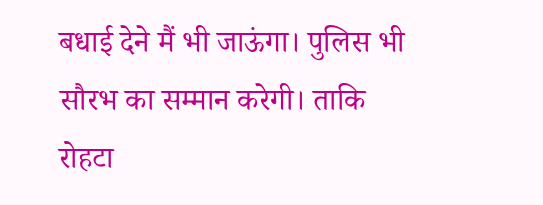बधाई देने मैं भी जाऊंगा। पुलिस भी सौरभ का सम्मान करेगी। ताकि रोहटा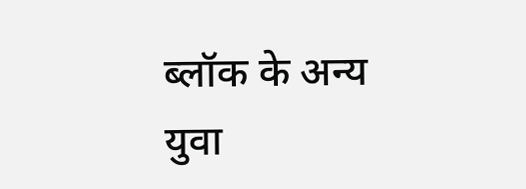ब्लॉक के अन्य युवा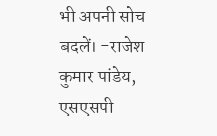भी अपनी सोच बदलें। -राजेश कुमार पांडेय, एसएसपी